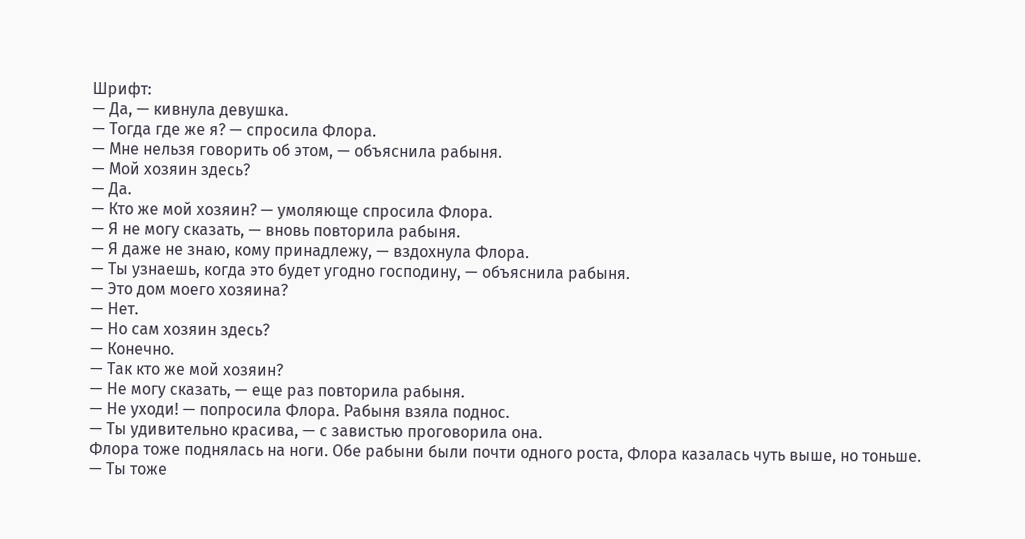Шрифт:
— Да, — кивнула девушка.
— Тогда где же я? — спросила Флора.
— Мне нельзя говорить об этом, — объяснила рабыня.
— Мой хозяин здесь?
— Да.
— Кто же мой хозяин? — умоляюще спросила Флора.
— Я не могу сказать, — вновь повторила рабыня.
— Я даже не знаю, кому принадлежу, — вздохнула Флора.
— Ты узнаешь, когда это будет угодно господину, — объяснила рабыня.
— Это дом моего хозяина?
— Нет.
— Но сам хозяин здесь?
— Конечно.
— Так кто же мой хозяин?
— Не могу сказать, — еще раз повторила рабыня.
— Не уходи! — попросила Флора. Рабыня взяла поднос.
— Ты удивительно красива, — с завистью проговорила она.
Флора тоже поднялась на ноги. Обе рабыни были почти одного роста, Флора казалась чуть выше, но тоньше.
— Ты тоже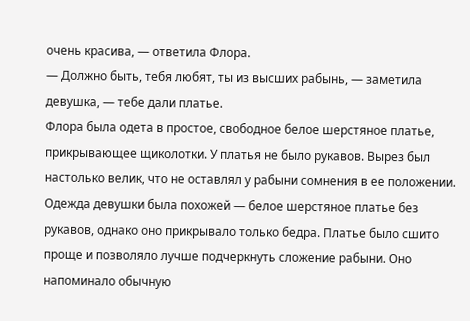очень красива, — ответила Флора.
— Должно быть, тебя любят, ты из высших рабынь, — заметила девушка, — тебе дали платье.
Флора была одета в простое, свободное белое шерстяное платье, прикрывающее щиколотки. У платья не было рукавов. Вырез был настолько велик, что не оставлял у рабыни сомнения в ее положении.
Одежда девушки была похожей — белое шерстяное платье без рукавов, однако оно прикрывало только бедра. Платье было сшито проще и позволяло лучше подчеркнуть сложение рабыни. Оно напоминало обычную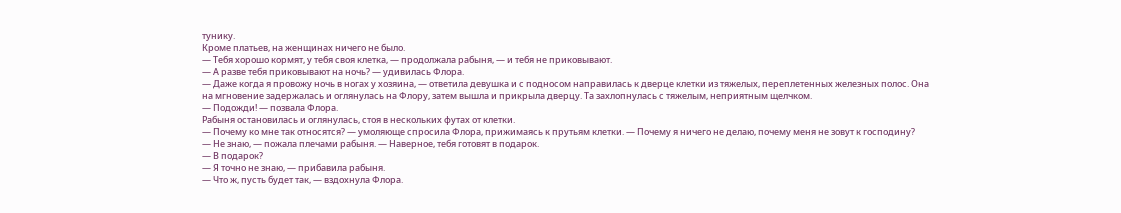тунику.
Кроме платьев, на женщинах ничего не было.
— Тебя хорошо кормят, у тебя своя клетка, — продолжала рабыня, — и тебя не приковывают.
— А разве тебя приковывают на ночь? — удивилась Флора.
— Даже когда я провожу ночь в ногах у хозяина, — ответила девушка и с подносом направилась к дверце клетки из тяжелых, переплетенных железных полос. Она на мгновение задержалась и оглянулась на Флору, затем вышла и прикрыла дверцу. Та захлопнулась с тяжелым, неприятным щелчком.
— Подожди! — позвала Флора.
Рабыня остановилась и оглянулась, стоя в нескольких футах от клетки.
— Почему ко мне так относятся? — умоляюще спросила Флора, прижимаясь к прутьям клетки. — Почему я ничего не делаю, почему меня не зовут к господину?
— Не знаю, — пожала плечами рабыня. — Наверное, тебя готовят в подарок.
— В подарок?
— Я точно не знаю, — прибавила рабыня.
— Что ж, пусть будет так, — вздохнула Флора.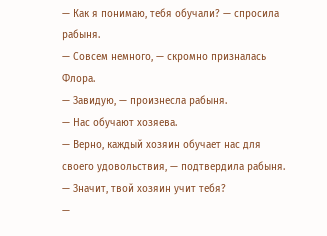— Как я понимаю, тебя обучали? — спросила рабыня.
— Совсем немного, — скромно призналась Флора.
— Завидую, — произнесла рабыня.
— Нас обучают хозяева.
— Верно, каждый хозяин обучает нас для своего удовольствия, — подтвердила рабыня.
— Значит, твой хозяин учит тебя?
—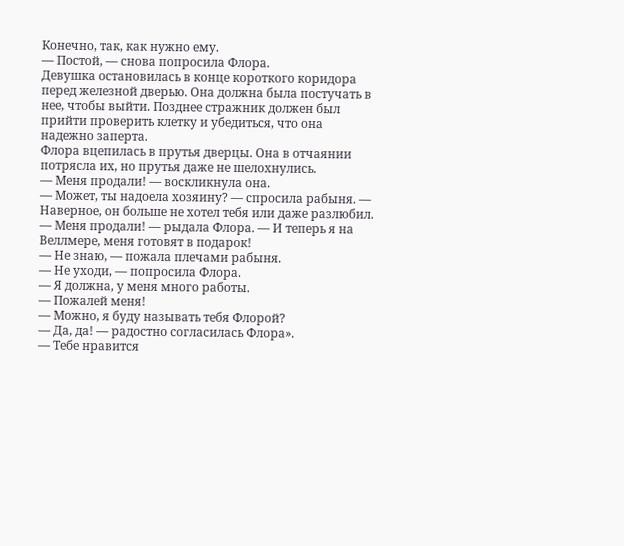Конечно, так, как нужно ему.
— Постой, — снова попросила Флора.
Девушка остановилась в конце короткого коридора перед железной дверью. Она должна была постучать в нее, чтобы выйти. Позднее стражник должен был прийти проверить клетку и убедиться, что она надежно заперта.
Флора вцепилась в прутья дверцы. Она в отчаянии потрясла их, но прутья даже не шелохнулись.
— Меня продали! — воскликнула она.
— Может, ты надоела хозяину? — спросила рабыня. — Наверное, он больше не хотел тебя или даже разлюбил.
— Меня продали! — рыдала Флора. — И теперь я на Веллмере, меня готовят в подарок!
— Не знаю, — пожала плечами рабыня.
— Не уходи, — попросила Флора.
— Я должна, у меня много работы.
— Пожалей меня!
— Можно, я буду называть тебя Флорой?
— Да, да! — радостно согласилась Флора».
— Тебе нравится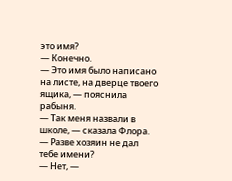это имя?
— Конечно.
— Это имя было написано на листе, на дверце твоего ящика, — пояснила рабыня.
— Так меня назвали в школе, — сказала Флора.
— Разве хозяин не дал тебе имени?
— Нет, —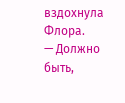вздохнула Флора.
— Должно быть,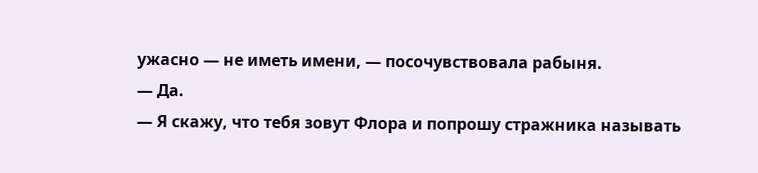ужасно — не иметь имени, — посочувствовала рабыня.
— Да.
— Я скажу, что тебя зовут Флора и попрошу стражника называть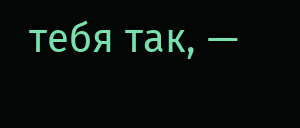тебя так, —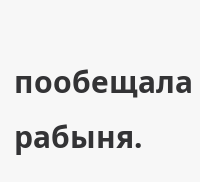пообещала рабыня.